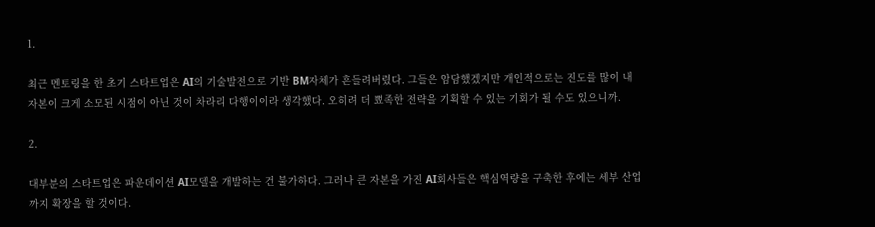1.

최근 멘토링을 한 초기 스타트업은 AI의 기술발전으로 기반 BM자체가 흔들려버렸다. 그들은 암담했겠지만 개인적으로는 진도를 많이 내 자본이 크게 소모된 시점이 아닌 것이 차라리 다행이이라 생각했다. 오히려 더 뾰족한 전략을 기획할 수 있는 기회가 될 수도 있으니까.

2.

대부분의 스타트업은 파운데이션 AI모델을 개발하는 건 불가하다. 그러나 큰 자본을 가진 AI회사들은 핵심역량을 구축한 후에는 세부 산업까지 확장을 할 것이다.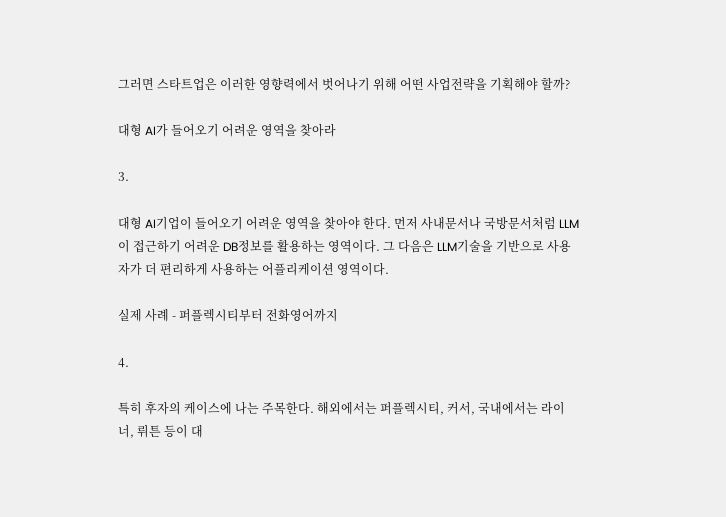그러면 스타트업은 이러한 영향력에서 벗어나기 위해 어떤 사업전략을 기획해야 할까?

대형 AI가 들어오기 어려운 영역을 찾아라

3.

대형 AI기업이 들어오기 어려운 영역을 찾아야 한다. 먼저 사내문서나 국방문서처럼 LLM이 접근하기 어려운 DB정보를 활용하는 영역이다. 그 다음은 LLM기술을 기반으로 사용자가 더 편리하게 사용하는 어플리케이션 영역이다.

실제 사례 - 퍼플렉시티부터 전화영어까지

4.

특히 후자의 케이스에 나는 주목한다. 해외에서는 퍼플렉시티, 커서, 국내에서는 라이너, 뤼튼 등이 대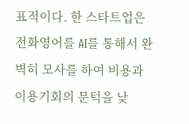표적이다. 한 스타트업은 전화영어를 AI를 통해서 완벽히 모사를 하여 비용과 이용기회의 문턱을 낮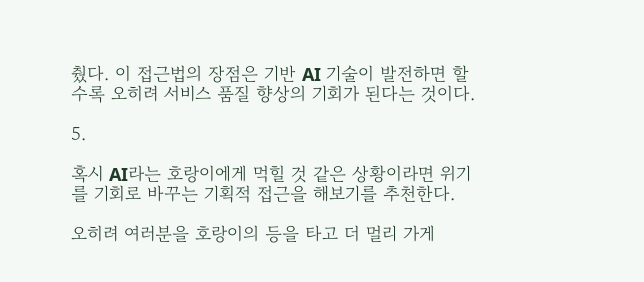췄다. 이 접근법의 장점은 기반 AI 기술이 발전하면 할수록 오히려 서비스 품질 향상의 기회가 된다는 것이다.

5.

혹시 AI라는 호랑이에게 먹힐 것 같은 상황이라면 위기를 기회로 바꾸는 기획적 접근을 해보기를 추천한다.

오히려 여러분을 호랑이의 등을 타고 더 멀리 가게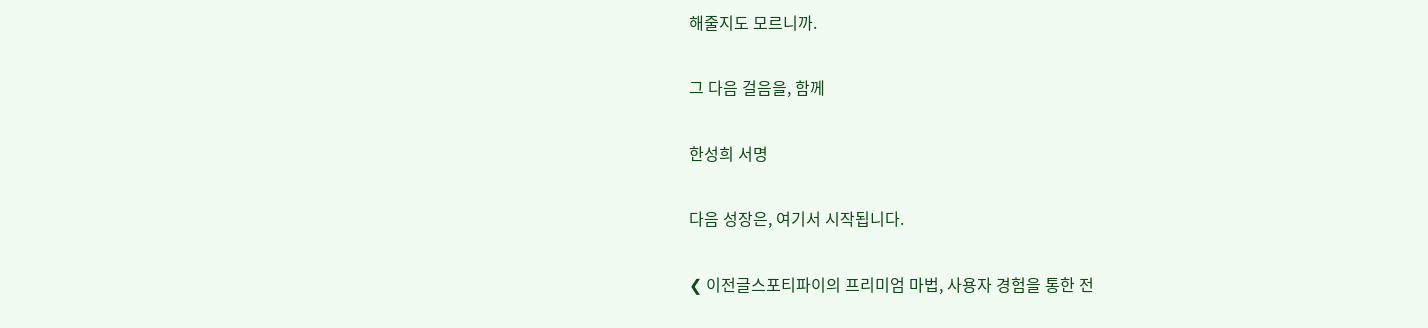해줄지도 모르니까.

그 다음 걸음을, 함께

한성희 서명

다음 성장은, 여기서 시작됩니다.

❮ 이전글스포티파이의 프리미엄 마법, 사용자 경험을 통한 전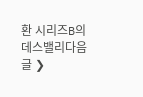환 시리즈B의 데스밸리다음글 ❯